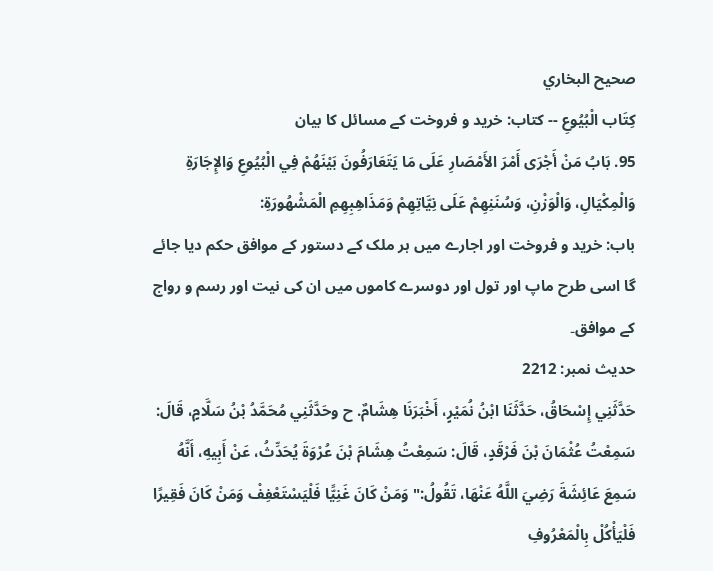صحيح البخاري
كِتَاب الْبُيُوعِ -- کتاب: خرید و فروخت کے مسائل کا بیان
95. بَابُ مَنْ أَجْرَى أَمْرَ الأَمْصَارِ عَلَى مَا يَتَعَارَفُونَ بَيْنَهُمْ فِي الْبُيُوعِ وَالإِجَارَةِ وَالْمِكْيَالِ، وَالْوَزْنِ، وَسُنَنِهِمْ عَلَى نِيَّاتِهِمْ وَمَذَاهِبِهِمِ الْمَشْهُورَةِ:
باب: خرید و فروخت اور اجارے میں ہر ملک کے دستور کے موافق حکم دیا جائے گا اسی طرح ماپ اور تول اور دوسرے کاموں میں ان کی نیت اور رسم و رواج کے موافق۔
حدیث نمبر: 2212
حَدَّثَنِي إِسْحَاقُ، حَدَّثَنَا ابْنُ نُمَيْرٍ، أَخْبَرَنَا هِشَامٌ. ح وحَدَّثَنِي مُحَمَّدُ بْنُ سَلَّامٍ، قَالَ: سَمِعْتُ عُثْمَانَ بْنَ فَرْقَدٍ، قَالَ: سَمِعْتُ هِشَامَ بْنَ عُرْوَةَ يُحَدِّثُ، عَنْ أَبِيهِ، أَنَّهُ سَمِعَ عَائِشَةَ رَضِيَ اللَّهُ عَنْهَا، تَقُولُ:" وَمَنْ كَانَ غَنِيًّا فَلْيَسْتَعْفِفْ وَمَنْ كَانَ فَقِيرًا فَلْيَأْكُلْ بِالْمَعْرُوفِ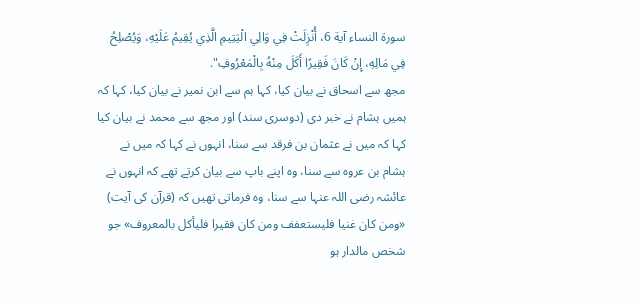سورة النساء آية 6، أُنْزِلَتْ فِي وَالِي الْيَتِيمِ الَّذِي يُقِيمُ عَلَيْهِ، وَيُصْلِحُ فِي مَالِهِ، إِنْ كَانَ فَقِيرًا أَكَلَ مِنْهُ بِالْمَعْرُوفِ".
مجھ سے اسحاق نے بیان کیا، کہا ہم سے ابن نمیر نے بیان کیا، کہا کہ ہمیں ہشام نے خبر دی (دوسری سند) اور مجھ سے محمد نے بیان کیا کہا کہ میں نے عثمان بن فرقد سے سنا، انہوں نے کہا کہ میں نے ہشام بن عروہ سے سنا، وہ اپنے باپ سے بیان کرتے تھے کہ انہوں نے عائشہ رضی اللہ عنہا سے سنا، وہ فرماتی تھیں کہ (قرآن کی آیت) «ومن كان غنيا فليستعفف ومن كان فقيرا فليأكل بالمعروف» جو شخص مالدار ہو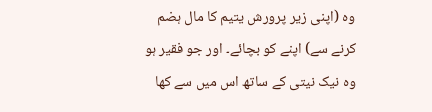وہ (اپنی زیر پرورش یتیم کا مال ہضم کرنے سے) اپنے کو بچائے۔ اور جو فقیر ہو وہ نیک نیتی کے ساتھ اس میں سے کھا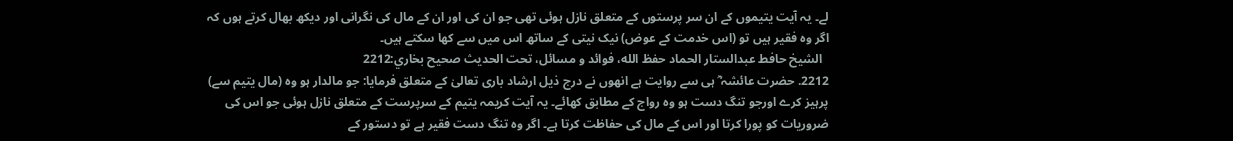لے۔ یہ آیت یتیموں کے ان سر پرستوں کے متعلق نازل ہوئی تھی جو ان کی اور ان کے مال کی نگرانی اور دیکھ بھال کرتے ہوں کہ اگر وہ فقیر ہیں تو (اس خدمت کے عوض) نیک نیتی کے ساتھ اس میں سے کھا سکتے ہیں۔
  الشيخ حافط عبدالستار الحماد حفظ الله، فوائد و مسائل، تحت الحديث صحيح بخاري:2212
2212. حضرت عائشہ ؓ ہی سے روایت ہے انھوں نے درج ذیل ارشاد باری تعالیٰ کے متعلق فرمایا: جو مالدار ہو وہ (مال یتیم سے) پرہیز کرے اورجو تنگ دست ہو وہ رواج کے مطابق کھائے۔ یہ آیت کریمہ یتیم کے سرپرست کے متعلق نازل ہوئی جو اس کی ضروریات کو پورا کرتا اور اس کے مال کی حفاظت کرتا ہے۔ اگر وہ تنگ دست فقیر ہے تو دستور کے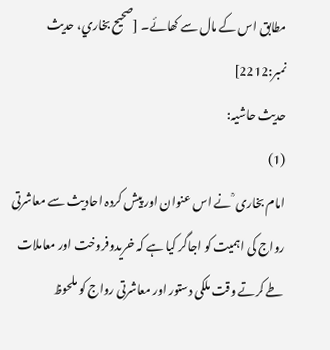مطابق اس کے مال سے کھائے۔ [صحيح بخاري، حديث نمبر:2212]
حدیث حاشیہ:
(1)
امام بخاری ؒ نے اس عنوان اور پیش کردہ احادیث سے معاشرتی رواج کی اہمیت کو اجاگر کیا ہے کہ خریدوفروخت اور معاملات طے کرتے وقت ملکی دستور اور معاشرتی رواج کو ملحوظ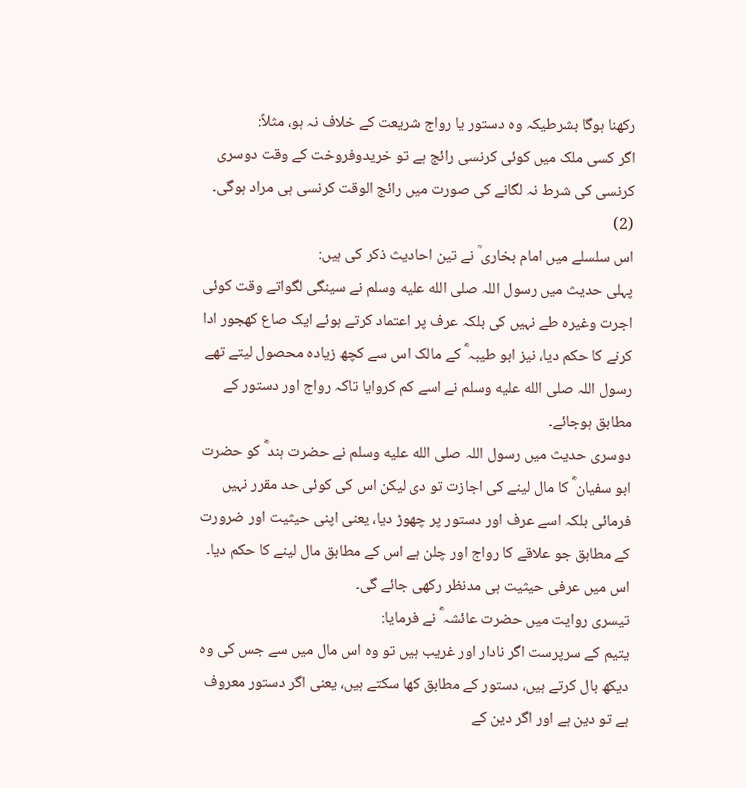رکھنا ہوگا بشرطیکہ وہ دستور یا رواج شریعت کے خلاف نہ ہو، مثلاً:
اگر کسی ملک میں کوئی کرنسی رائج ہے تو خریدوفروخت کے وقت دوسری کرنسی کی شرط نہ لگانے کی صورت میں رائج الوقت کرنسی ہی مراد ہوگی۔
(2)
اس سلسلے میں امام بخاری ؒ نے تین احادیث ذکر کی ہیں:
پہلی حدیث میں رسول اللہ صلى الله عليه وسلم نے سینگی لگواتے وقت کوئی اجرت وغیرہ طے نہیں کی بلکہ عرف پر اعتماد کرتے ہوئے ایک صاع کھجور ادا کرنے کا حکم دیا، نیز ابو طیبہ ؓ کے مالک اس سے کچھ زیادہ محصول لیتے تھے رسول اللہ صلى الله عليه وسلم نے اسے کم کروایا تاکہ رواج اور دستور کے مطابق ہوجائے۔
دوسری حدیث میں رسول اللہ صلى الله عليه وسلم نے حضرت ہند ؓ کو حضرت ابو سفیان ؓ کا مال لینے کی اجازت تو دی لیکن اس کی کوئی حد مقرر نہیں فرمائی بلکہ اسے عرف اور دستور پر چھوڑ دیا، یعنی اپنی حیثیت اور ضرورت کے مطابق جو علاقے کا رواج اور چلن ہے اس کے مطابق مال لینے کا حکم دیا۔
اس میں عرفی حیثیت ہی مدنظر رکھی جائے گی۔
تیسری روایت میں حضرت عائشہ ؓ نے فرمایا:
یتیم کے سرپرست اگر نادار اور غریب ہیں تو وہ اس مال میں سے جس کی وہ دیکھ بال کرتے ہیں، دستور کے مطابق کھا سکتے ہیں، یعنی اگر دستور معروف ہے تو دین ہے اور اگر دین کے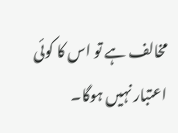مخالف ہے تو اس کا کوئی اعتبار نہیں ہوگا۔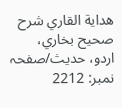هداية القاري شرح صحيح بخاري، اردو، حدیث/صفحہ نمبر: 2212